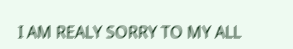I AM REALY SORRY TO MY ALL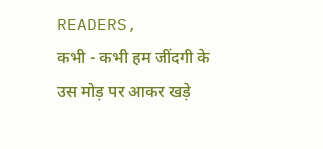READERS,
कभी - कभी हम जींदगी के उस मोड़ पर आकर खड़े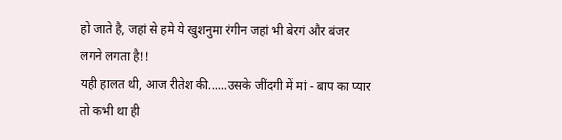हो जाते है, जहां से हमे ये खुशनुमा रंगीन जहां भी बेरगं और बंजर लगने लगता है!!
यही हालत थी, आज रीतेश की......उसके जींदगी में मां - बाप का प्यार तो कभी था ही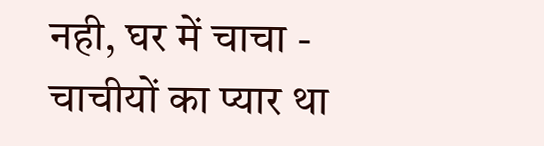नही, घर में चाचा - चाचीयों का प्यार था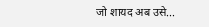जो शायद अब उसे...